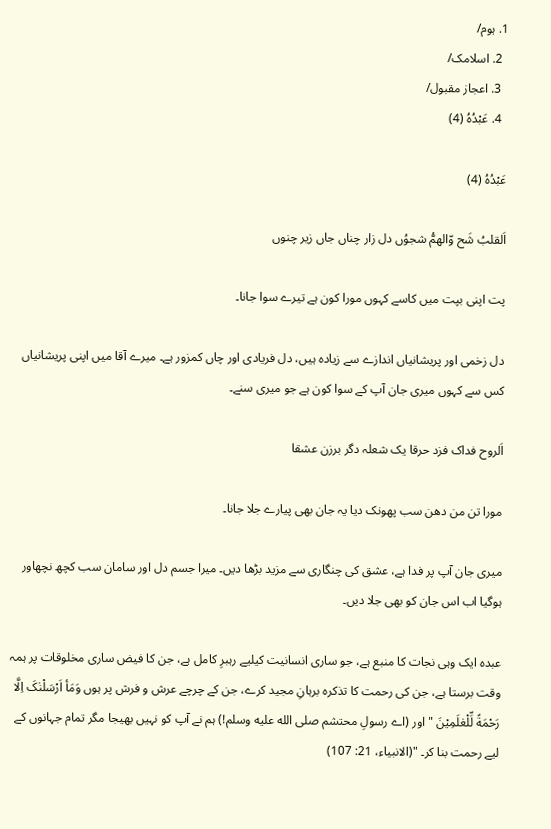1. ہوم/
  2. اسلامک/
  3. اعجاز مقبول/
  4. عَبْدُہُ (4)

عَبْدُہُ (4)

اَلقلبُ شَح وّالھمُّ شجوُں دل زار چناں جاں زیر چنوں

پت اپنی بپت میں کاسے کہوں مورا کون ہے تیرے سوا جانا۔

دل زخمی اور پریشانیاں اندازے سے زیادہ ہیں، دل فریادی اور چاں کمزور ہے۔ میرے آقا میں اپنی پریشانیاں کس سے کہوں میری جان آپ کے سوا کون ہے جو میری سنے۔

اَلروح فداک فزد حرقا یک شعلہ دگر برزن عشقا

مورا تن من دھن سب پھونک دیا یہ جان بھی پیارے جلا جانا۔

میری جان آپ پر فدا ہے، عشق کی چنگاری سے مزید بڑھا دیں۔ میرا جسم دل اور سامان سب کچھ نچھاور ہوگیا اب اس جان کو بھی جلا دیں۔

عبدہ ایک وہی نجات کا منبع ہے، جو ساری انسانیت کیلیے رہبرِ کامل ہے، جن کا فیض ساری مخلوقات پر ہمہ وقت برستا ہے، جن کی رحمت کا تذکرہ برہانِ مجید کرے، جن کے چرچے عرش و فرش پر ہوں وَمَأ اَرْسَلْنٰکَ اِلَّا رَحْمَةً لِّلْعٰلَمِيْنَ "اور (اے رسولِ محتشم صلى الله عليه وسلم!) ہم نے آپ کو نہیں بھیجا مگر تمام جہانوں کے لیے رحمت بنا کر۔ "(الانبياء، 21: 107)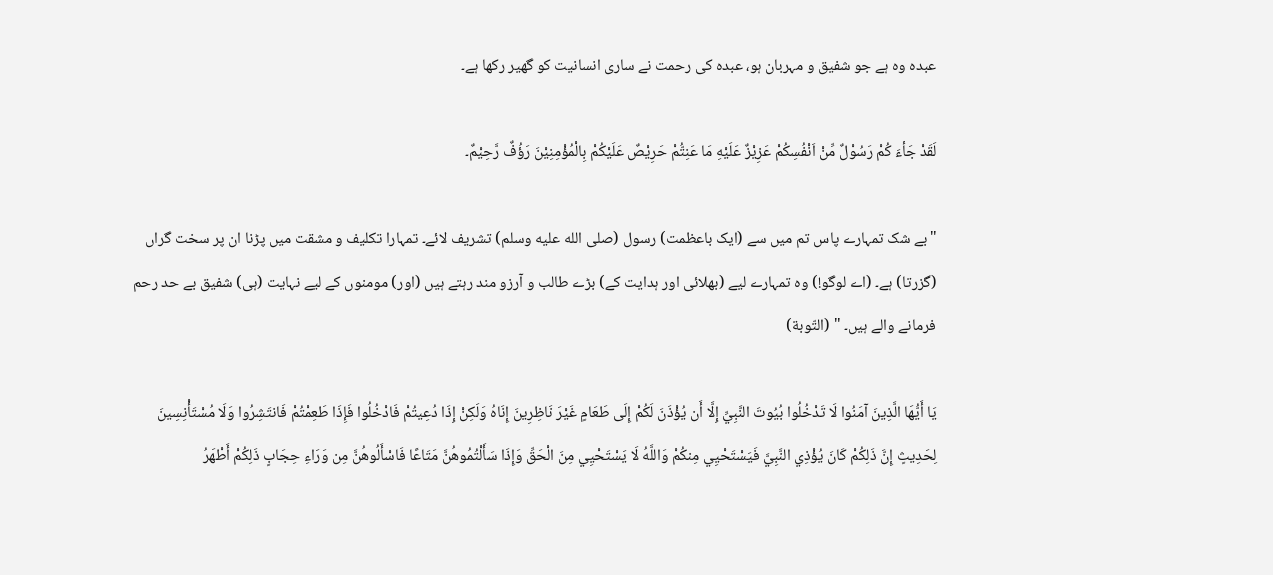عبدہ وہ ہے جو شفیق و مہربان ہو، عبدہ کی رحمت نے ساری انسانیت کو گھیر رکھا ہے۔

لَقَدْ جَأءَ کُمْ رَسُوْلٌ مِّنْ اَنْفُسِکُمْ عَزِيْزٌ عَلَيْهِ مَا عَنِتُّمْ حَرِيْصٌ عَلَيْکُمْ بِالْمُؤْمِنِيْنَ رَؤُفٌ رَّحِيْمٌ۔

"بے شک تمہارے پاس تم میں سے (ایک باعظمت) رسول (صلى الله عليه وسلم) تشریف لائے۔ تمہارا تکلیف و مشقت میں پڑنا ان پر سخت گراں (گزرتا) ہے۔ (اے لوگو!) وہ تمہارے لیے (بھلائی اور ہدایت کے) بڑے طالب و آرزو مند رہتے ہیں (اور) مومنوں کے لیے نہایت (ہی) شفیق بے حد رحم فرمانے والے ہیں۔ " (التّوبة)

يَا أَيُّهَا الَّذِينَ آمَنُوا لَا تَدْخُلُوا بُيُوتَ النَّبِيِّ إِلَّا أَن يُؤْذَنَ لَكُمْ إِلَى طَعَامٍ غَيْرَ نَاظِرِينَ إِنَاهُ وَلَكِنْ إِذَا دُعِيتُمْ فَادْخُلُوا فَإِذَا طَعِمْتُمْ فَانتَشِرُوا وَلَا مُسْتَأْنِسِينَ لِحَدِيثٍ إِنَّ ذَلِكُمْ كَانَ يُؤْذِي النَّبِيَّ فَيَسْتَحْيِي مِنكُمْ وَاللَّهُ لَا يَسْتَحْيِي مِنَ الْحَقِّ وَإِذَا سَأَلْتُمُوهُنَّ مَتَاعًا فَاسْأَلُوهُنَّ مِن وَرَاءِ حِجَابٍ ذَلِكُمْ أَطْهَرُ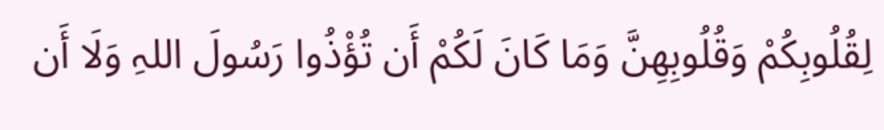لِقُلُوبِكُمْ وَقُلُوبِهِنَّ وَمَا كَانَ لَكُمْ أَن تُؤْذُوا رَسُولَ اللہِ وَلَا أَن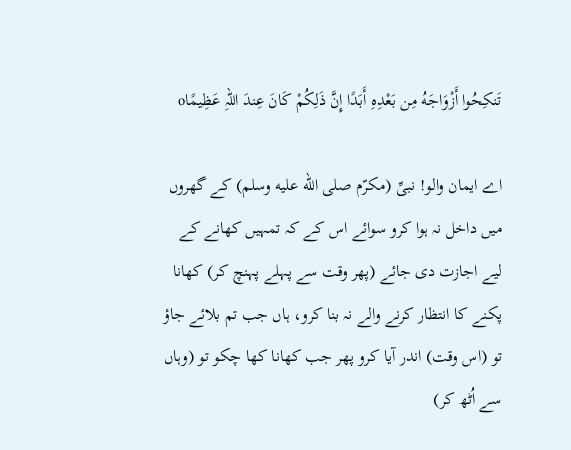تَنكِحُوا أَزْوَاجَهُ مِن بَعْدِهِ أَبَدًا إِنَّ ذَلِكُمْ كَانَ عِندَ اللہِ عَظِيمًاo

اے ایمان والو! نبیِّ (مکرّم صلى الله عليه وسلم) کے گھروں میں داخل نہ ہوا کرو سوائے اس کے کہ تمہیں کھانے کے لیے اجازت دی جائے (پھر وقت سے پہلے پہنچ کر) کھانا پکنے کا انتظار کرنے والے نہ بنا کرو، ہاں جب تم بلائے جاؤ تو (اس وقت) اندر آیا کرو پھر جب کھانا کھا چکو تو (وہاں سے اُٹھ کر)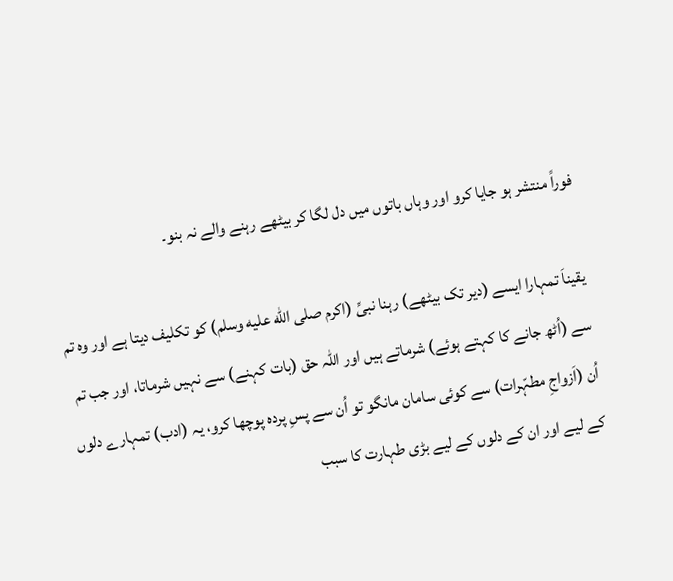فوراً منتشر ہو جایا کرو اور وہاں باتوں میں دل لگا کر بیٹھے رہنے والے نہ بنو۔

یقیناَ تمہارا ایسے (دیر تک بیٹھے) رہنا نبیِّ (اکرم صلى الله عليه وسلم) کو تکلیف دیتا ہے اور وہ تم سے (اُٹھ جانے کا کہتے ہوئے) شرماتے ہیں اور اللہ حق (بات کہنے) سے نہیں شرماتا، اور جب تم اُن (اَزواجِ مطہّرات) سے کوئی سامان مانگو تو اُن سے پسِ پردہ پوچھا کرو، یہ (ادب) تمہارے دلوں کے لیے اور ان کے دلوں کے لیے بڑی طہارت کا سبب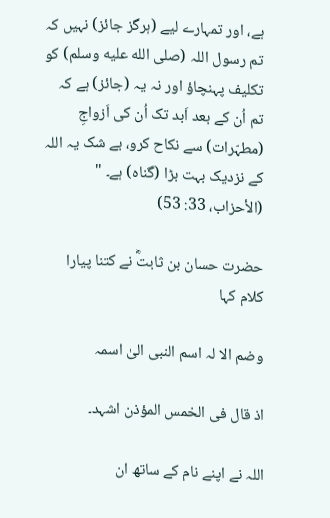ہے، اور تمہارے لیے (ہرگز جائز) نہیں کہ تم رسول اللہ (صلى الله عليه وسلم) کو تکلیف پہنچاؤ اور نہ یہ (جائز) ہے کہ تم اُن کے بعد اَبد تک اُن کی اَزواجِ (مطہّرات) سے نکاح کرو، بے شک یہ اللہ کے نزدیک بہت بڑا (گناہ) ہے۔ " (الأحزاب، 33: 53)

حضرت حسان بن ثابتؓ نے کتنا پیارا کلام کہا

وضم الا لہ اسم النبی الیٰ اسمہ

اذ قال فی الخمس المؤذن اشہد۔

اللہ نے اپنے نام کے ساتھ ان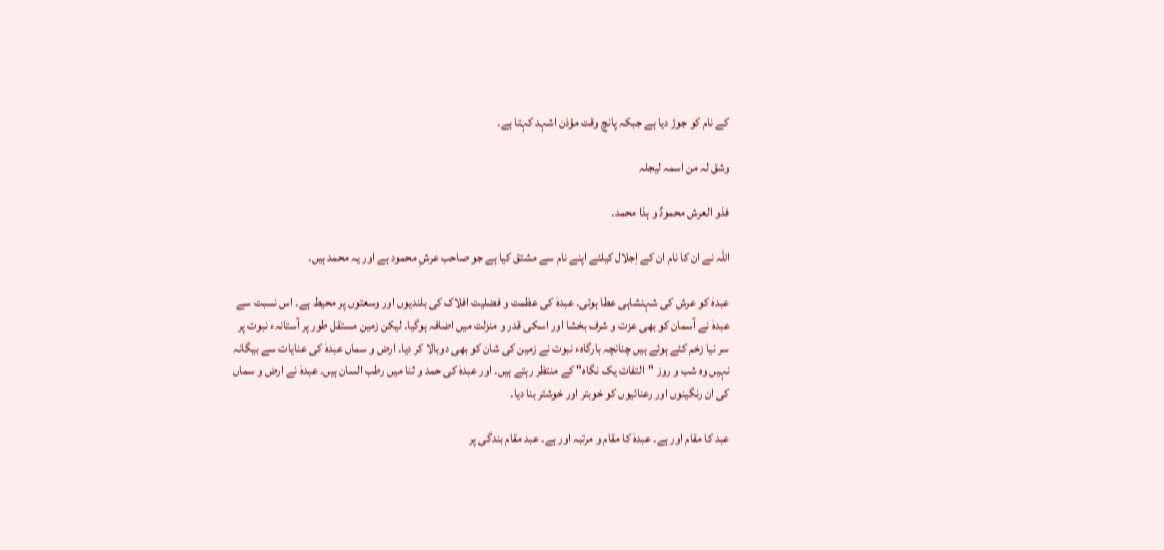کے نام کو جوڑ دیا ہے جبکہ پانچ وقت مؤذن اشہد کہتا ہے۔

وشق لہ من اسمہ لیجلہ

فذو العرش محمودٌ و ہذا محمد۔

اللہ نے ان کا نام ان کے اِجلال کیلئے اپنے نام سے مشتق کیا ہے جو صاحب عرشِ محمود ہے اور یہ محمد ہیں۔

عبدہٰ کو عرش کی شہنشاہی عطا ہوئی۔ عبدہٰ کی عظمت و فضلیت افلاک کی بلندیوں اور وسعتوں پر محیط ہے۔ اس نسبت سے عبدہٰ نے آسمان کو بھی عزت و شرف بخشا اور اسکی قدر و منزلت میں اضافہ ہوگیا۔ لیکن زمین مستقل طور پر آستانہء نبوت پر سر نیا زخم کئے ہوئے ہیں چنانچہ بارگاہء نبوت نے زمین کی شان کو بھی دوبالا کر دیا۔ ارض و سماں عبدہٰ کی عنایات سے بیگانہ نہیں وہ شب و روز "التفات یک نگاہ" کے منتظر رہتے ہیں۔ اور عبدہٰ کی حمد و ثنا میں رطب السان ہیں۔ عبدہٰ نے ارض و سماں کی ان رنگینوں اور رعنائیوں کو خوبتر اور خوشتر بنا دیا۔

عبد کا مقام اور ہے۔ عبدہٰ کا مقام و مرتبہ اور ہے۔ عبد مقام بندگی پر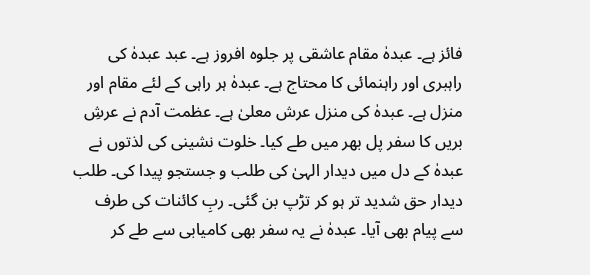فائز ہے۔ عبدہٰ مقام عاشقی پر جلوہ افروز ہے۔ عبد عبدہٰ کی راہبری اور راہنمائی کا محتاج ہے۔ عبدہٰ ہر راہی کے لئے مقام اور منزل ہے۔ عبدہٰ کی منزل عرش معلیٰ ہے۔ عظمت آدم نے عرشِ بریں کا سفر پل بھر میں طے کیا۔ خلوت نشینی کی لذتوں نے عبدہٰ کے دل میں دیدار الہیٰ کی طلب و جستجو پیدا کی۔ طلب دیدار حق شدید تر ہو کر تڑپ بن گئی۔ ربِ کائنات کی طرف سے پیام بھی آیا۔ عبدہٰ نے یہ سفر بھی کامیابی سے طے کر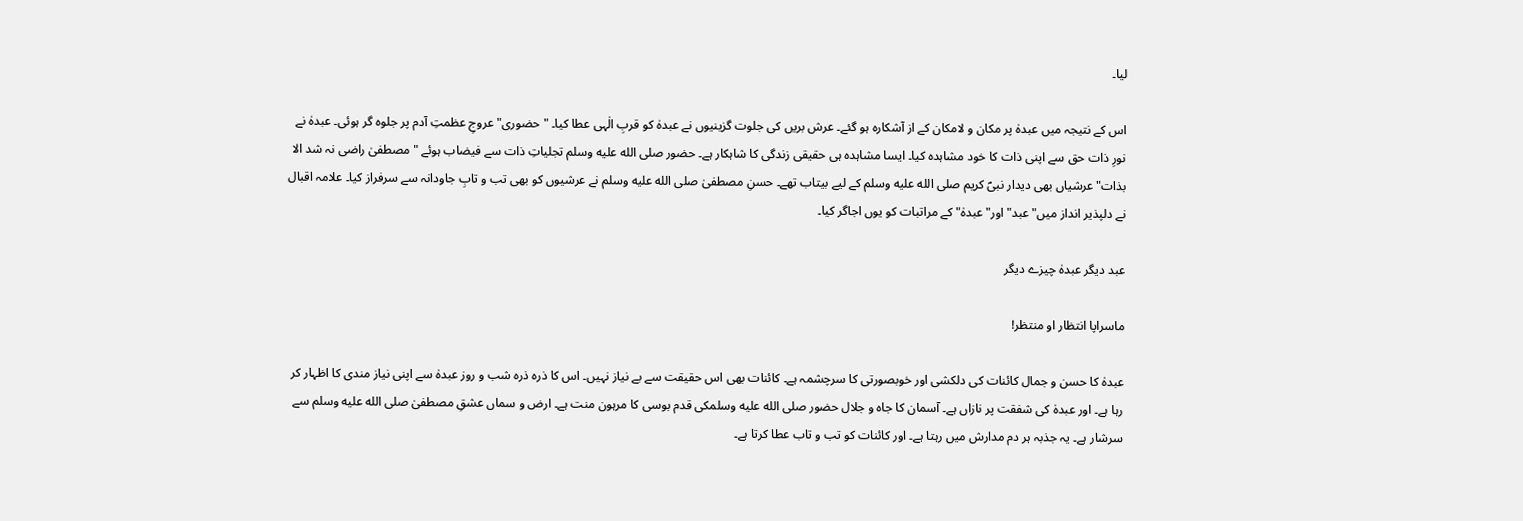لیا۔

اس کے نتیجہ میں عبدہٰ پر مکان و لامکان کے از آشکارہ ہو گئے۔ عرش بریں کی جلوت گزینیوں نے عبدہٰ کو قربِ الٰہی عطا کیا۔ "حضوری" عروجِ عظمتِ آدم پر جلوہ گر ہوئی۔ عبدہٰ نے نورِ ذات حق سے اپنی ذات کا خود مشاہدہ کیا۔ ایسا مشاہدہ ہی حقیقی زندگی کا شاہکار ہے۔ حضور صلى الله عليه وسلم تجلیاتِ ذات سے فیضاب ہوئے "مصطفیٰ راضی نہ شد الا بذات" عرشیاں بھی دیدار نبیؐ کریم صلى الله عليه وسلم کے لیے بیتاب تھے۔ حسنِ مصطفیٰ صلى الله عليه وسلم نے عرشیوں کو بھی تب و تابِ جاودانہ سے سرفراز کیا۔ علامہ اقبال نے دلپذیر انداز میں"عبد" اور"عبدہٰ" کے مراتبات کو یوں اجاگر کیا۔

عبد دیگر عبدہٰ چیزے دیگر

ماسراپا انتظار او منتظر!

عبدہٰ کا حسن و جمال کائنات کی دلکشی اور خوبصورتی کا سرچشمہ ہے۔ کائنات بھی اس حقیقت سے بے نیاز نہیں۔ اس کا ذرہ ذرہ شب و روز عبدہٰ سے اپنی نیاز مندی کا اظہار کر رہا ہے۔ اور عبدہٰ کی شفقت پر نازاں ہے۔ آسمان کا جاہ و جلال حضور صلى الله عليه وسلمکی قدم بوسی کا مرہون منت ہے۔ ارض و سماں عشقِ مصطفیٰ صلى الله عليه وسلم سے سرشار ہے۔ یہ جذبہ ہر دم مدارش میں رہتا ہے۔ اور کائنات کو تب و تاب عطا کرتا ہے۔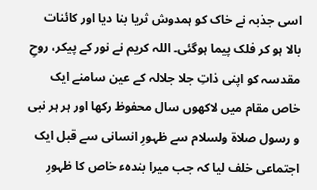اسی جذبہ نے خاک کو ہمدوش ثریا بنا دیا اور کائنات بالا ہو کر فلک پیما ہوگئی۔ اللہ کریم نے نور کے پیکر، روحِ مقدسہ کو اپنی ذاتِ جلا جلالہ کے عین سامنے ایک خاص مقام میں لاکھوں سال محفوظ رکھا اور ہر ہر نبی و رسول صلاة ولسلام سے ظہورِ انسانی سے قبل ایک اجتماعی خلف لیا کہ جب میرا بندہء خاص کا ظہورِ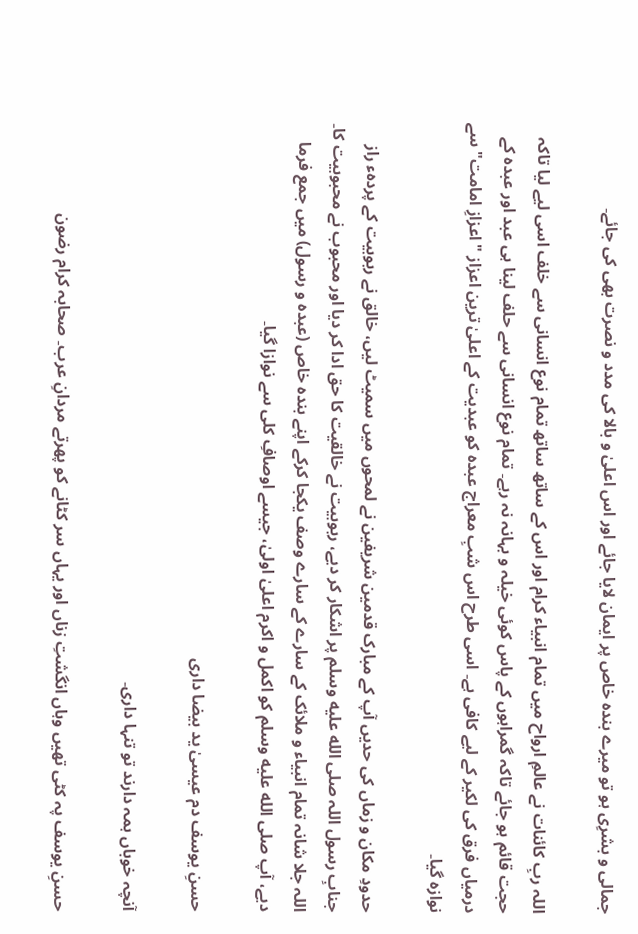جمالی و بشرِی ہو تو میرے بندہ خاص پر ایمان لایا جائے اور اس اعلیٰ و بالا کی مدد و نصرت بھی کی جائے۔

اللہ ربِ کائنات نے عالمِ ارواح میں تمام انبیاء کرام اور اس کے ساتھ ساتھ تمام نوع انسانی سے خلف اسی لیے لیا تاکہ حجت قائم ہو جائے تاکہ گمراہوں کے پاس کوئی خیلہ و بہانہ نہ رہے۔ تمام نوع انسانی سے حلف لینا ہی عبد اور عبدہ کے درمیاں فرق کی لکیر کے لیے کافی ہے۔ اسی طرح اس شبِ معراج عبدہ کو عبدیت کے اعلیٰ ترین اعزاز "اعزازِ امامت" سے نوازہ گیا۔

حدودِ مکان و زماں کی حدیں آپ کے مبارک قدمین شریفین نے لمحوں میں سمیٹ لیں، خالق نے ربوبیت کے پردہء راز جنابِ رسول اللہ صلى الله عليه وسلم پر اشکار کر دیے، ربوبیت نے خالقیت کا حق ادا کر دیا اور محبوب نے محبوبیت کا۔ اللہ جلا شانہ تمام انبیاء و ملائک کے سارے کے سارے وصف یکجا کرکے اپنے بندہ خاص (عبدہ و رسول) میں جمع فرما دیے، آپ صلى الله عليه وسلم کو اکمل و اکرم اعلیٰ اولیٰ، جیسے اوصافِ کلی سے نوازا گیا۔

حسنِ یوسف دم عیسیٰ ید بیضا داری

آنچہ خوباں ہمہ دارند تو تنہا داری۔

حسنِ یوسف پہ کٹی تھیں وہاں انگشتِ زناں اور یہاں سر کٹانے کو پھرتے مردانِ عرب۔ صحابہ کرام رضون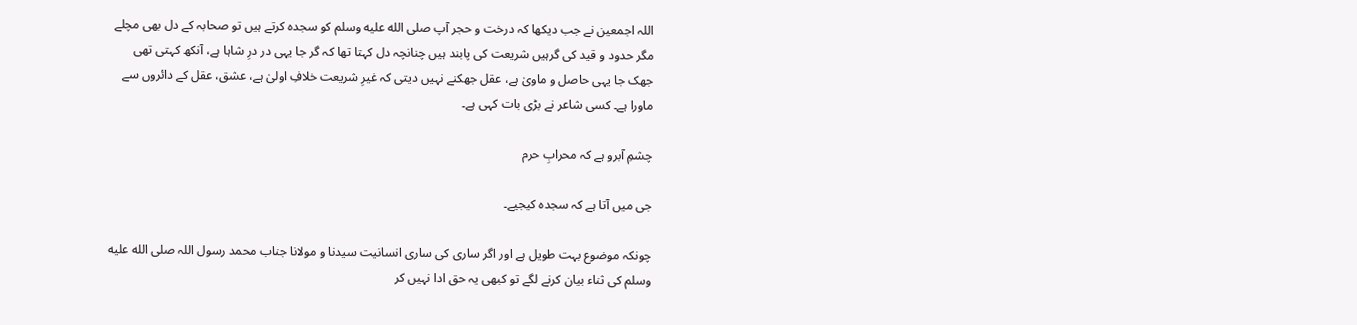اللہ اجمعین نے جب دیکھا کہ درخت و حجر آپ صلى الله عليه وسلم کو سجدہ کرتے ہیں تو صحابہ کے دل بھی مچلے مگر حدود و قید کی گرہیں شریعت کی پابند ہیں چنانچہ دل کہتا تھا کہ گر جا یہی در درِ شاہا ہے، آنکھ کہتی تھی جھک جا یہی حاصل و ماویٰ ہے، عقل جھکنے نہیں دیتی کہ غیرِ شریعت خلافِ اولیٰ ہے، عشق، عقل کے دائروں سے ماورا ہے۔ کسی شاعر نے بڑی بات کہی ہے۔

چشمِ آبرو ہے کہ محرابِ حرم

جی میں آتا ہے کہ سجدہ کیجیے۔

چونکہ موضوع بہت طویل ہے اور اگر ساری کی ساری انسانیت سیدنا و مولانا جناب محمد رسول اللہ صلى الله عليه وسلم کی ثناء بیان کرنے لگے تو کبھی یہ حق ادا نہیں کر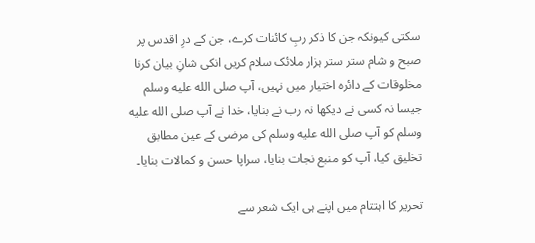سکتی کیونکہ جن کا ذکر ربِ کائنات کرے، جن کے درِ اقدس پر صبح و شام ستر ستر ہزار ملائک سلام کریں انکی شانِ بیان کرنا مخلوقات کے دائرہ اختیار میں نہیں، آپ صلى الله عليه وسلم جیسا نہ کسی نے دیکھا نہ رب نے بنایا، خدا نے آپ صلى الله عليه وسلم کو آپ صلى الله عليه وسلم کی مرضی کے عین مطابق تخلیق کیا، آپ کو منبع نجات بنایا، سراپا حسن و کمالات بنایا۔

تحریر کا اہتتام میں اپنے ہی ایک شعر سے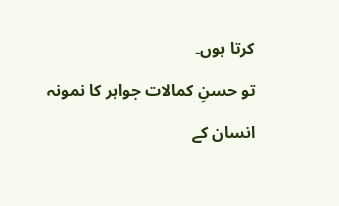کرتا ہوں۔

تو حسنِ کمالات جواہر کا نمونہ

انسان کے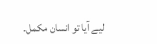لیے آیا تو انسان مکمل۔